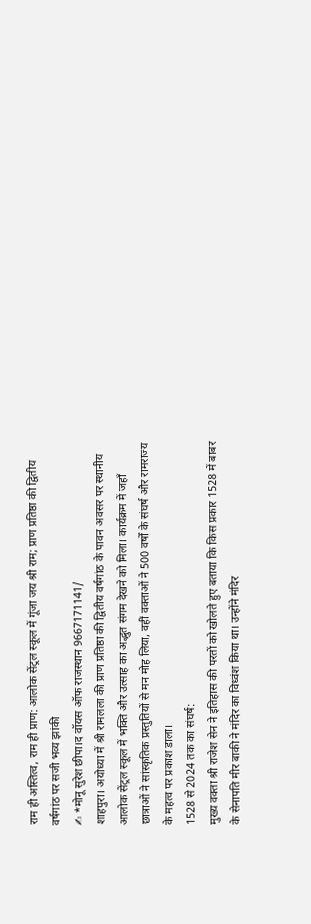राम ही अस्तित्व, राम ही प्राण: आलोक सेंट्रल स्कूल में गूंजा जय श्री राम; प्राण प्रतिष्ठा की द्वितीय वर्षगांठ पर सजी भव्य झांकी
✍ *मोनू सुरेश छीपा।द वॉयस ऑफ राजस्थान 9667171141/
शाहपुरा। अयोध्या में श्री रामलला की प्राण प्रतिष्ठा की द्वितीय वर्षगांठ के पावन अवसर पर स्थानीय आलोक सेंट्रल स्कूल में भक्ति और उत्साह का अद्भुत संगम देखने को मिला। कार्यक्रम में जहाँ छात्राओं ने सांस्कृतिक प्रस्तुतियों से मन मोह लिया, वहीं वक्ताओं ने 500 वर्षों के संघर्ष और रामराज्य के महत्व पर प्रकाश डाला।
1528 से 2024 तक का संघर्ष:
मुख्य वक्ता श्री राजेश सेन ने इतिहास की परतों को खोलते हुए बताया कि किस प्रकार 1528 में बाबर के सेनापति मीर बाकी ने मंदिर का विध्वंश किया था। उन्होंने मंदिर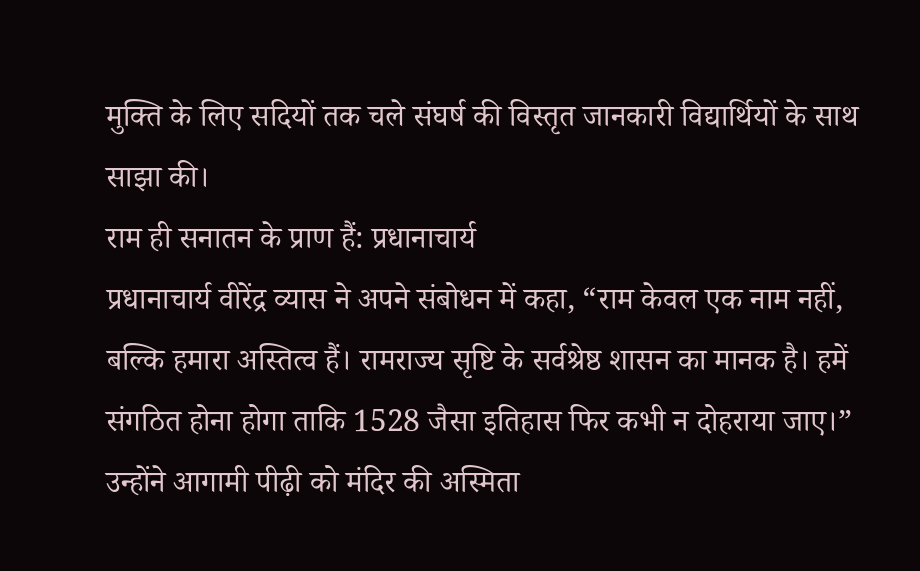मुक्ति के लिए सदियों तक चले संघर्ष की विस्तृत जानकारी विद्यार्थियों के साथ साझा की।
राम ही सनातन के प्राण हैं: प्रधानाचार्य
प्रधानाचार्य वीरेंद्र व्यास ने अपने संबोधन में कहा, “राम केवल एक नाम नहीं, बल्कि हमारा अस्तित्व हैं। रामराज्य सृष्टि के सर्वश्रेष्ठ शासन का मानक है। हमें संगठित होना होगा ताकि 1528 जैसा इतिहास फिर कभी न दोहराया जाए।” उन्होंने आगामी पीढ़ी को मंदिर की अस्मिता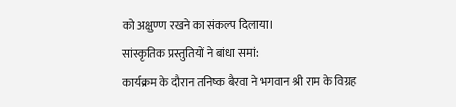को अक्षुण्ण रखने का संकल्प दिलाया।
सांस्कृतिक प्रस्तुतियों ने बांधा समां:
कार्यक्रम के दौरान तनिष्क बैरवा ने भगवान श्री राम के विग्रह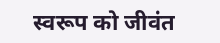स्वरूप को जीवंत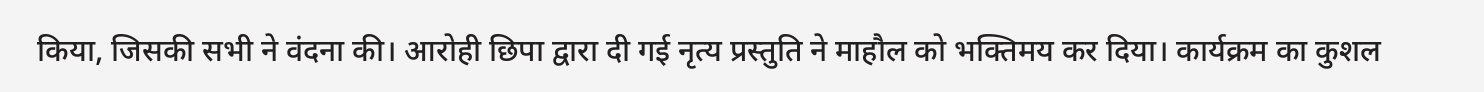किया, जिसकी सभी ने वंदना की। आरोही छिपा द्वारा दी गई नृत्य प्रस्तुति ने माहौल को भक्तिमय कर दिया। कार्यक्रम का कुशल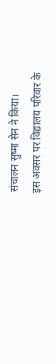संचालन सुष्मा सेन ने किया।
इस अवसर पर विद्यालय परिवार के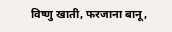विष्णु खाती, फरजाना बानू,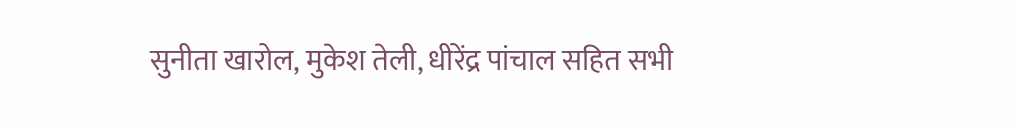सुनीता खारोल, मुकेश तेली, धीरेंद्र पांचाल सहित सभी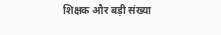शिक्षक और बड़ी संख्या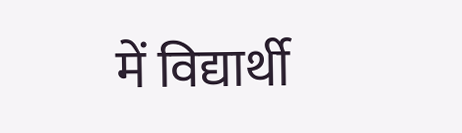में विद्यार्थी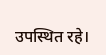उपस्थित रहे।